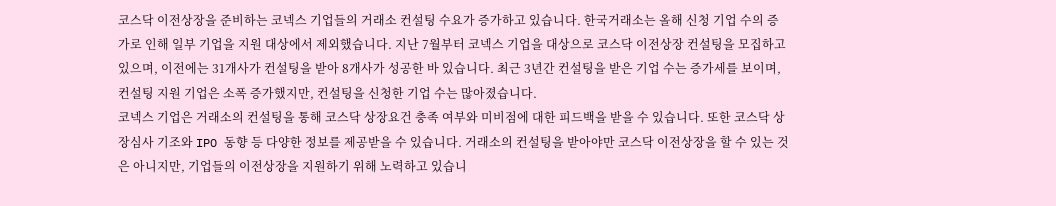코스닥 이전상장을 준비하는 코넥스 기업들의 거래소 컨설팅 수요가 증가하고 있습니다. 한국거래소는 올해 신청 기업 수의 증가로 인해 일부 기업을 지원 대상에서 제외했습니다. 지난 7월부터 코넥스 기업을 대상으로 코스닥 이전상장 컨설팅을 모집하고 있으며, 이전에는 31개사가 컨설팅을 받아 8개사가 성공한 바 있습니다. 최근 3년간 컨설팅을 받은 기업 수는 증가세를 보이며, 컨설팅 지원 기업은 소폭 증가했지만, 컨설팅을 신청한 기업 수는 많아졌습니다.
코넥스 기업은 거래소의 컨설팅을 통해 코스닥 상장요건 충족 여부와 미비점에 대한 피드백을 받을 수 있습니다. 또한 코스닥 상장심사 기조와 IPO 동향 등 다양한 정보를 제공받을 수 있습니다. 거래소의 컨설팅을 받아야만 코스닥 이전상장을 할 수 있는 것은 아니지만, 기업들의 이전상장을 지원하기 위해 노력하고 있습니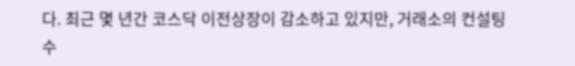다. 최근 몇 년간 코스닥 이전상장이 감소하고 있지만, 거래소의 컨설팅 수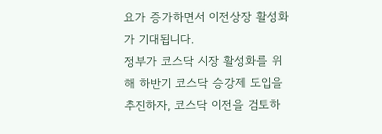요가 증가하면서 이전상장 활성화가 기대됩니다.
정부가 코스닥 시장 활성화를 위해 하반기 코스닥 승강제 도입을 추진하자, 코스닥 이전을 검토하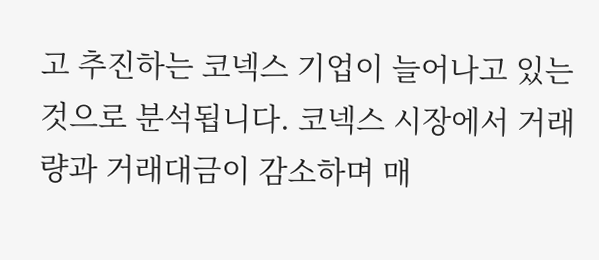고 추진하는 코넥스 기업이 늘어나고 있는 것으로 분석됩니다. 코넥스 시장에서 거래량과 거래대금이 감소하며 매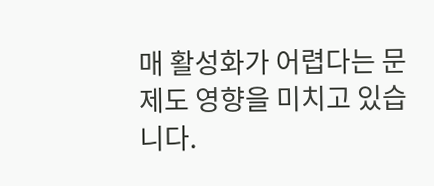매 활성화가 어렵다는 문제도 영향을 미치고 있습니다.